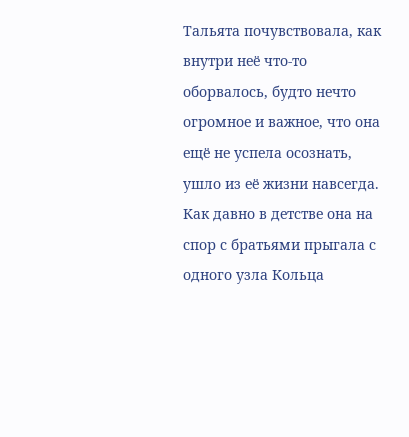Тальята почувствовала, как внутри неё что-то оборвалось, будто нечто огромное и важное, что она ещё не успела осознать, ушло из её жизни навсегда. Как давно в детстве она на спор с братьями прыгала с одного узла Кольца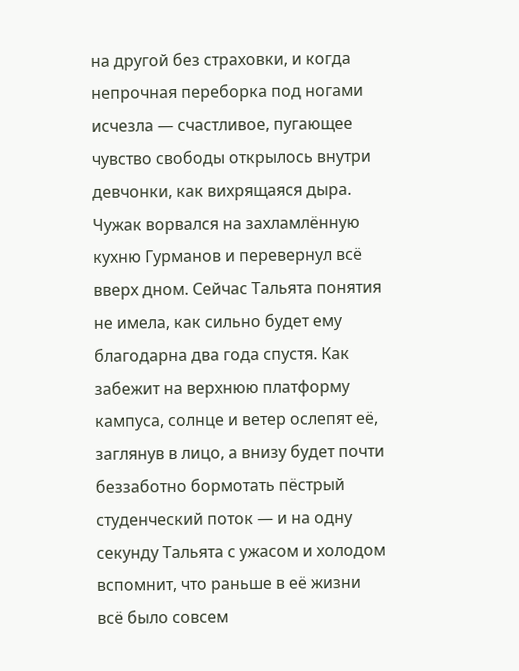на другой без страховки, и когда непрочная переборка под ногами исчезла — счастливое, пугающее чувство свободы открылось внутри девчонки, как вихрящаяся дыра.
Чужак ворвался на захламлённую кухню Гурманов и перевернул всё вверх дном. Сейчас Тальята понятия не имела, как сильно будет ему благодарна два года спустя. Как забежит на верхнюю платформу кампуса, солнце и ветер ослепят её, заглянув в лицо, а внизу будет почти беззаботно бормотать пёстрый студенческий поток — и на одну секунду Тальята с ужасом и холодом вспомнит, что раньше в её жизни всё было совсем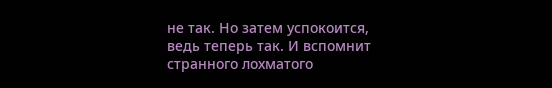не так. Но затем успокоится, ведь теперь так. И вспомнит странного лохматого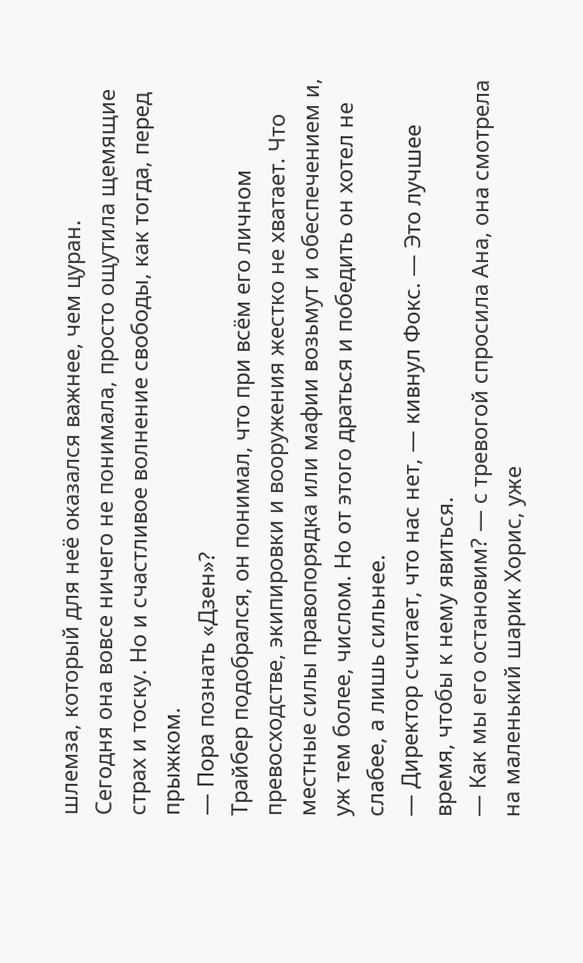шлемза, который для неё оказался важнее, чем цуран.
Сегодня она вовсе ничего не понимала, просто ощутила щемящие страх и тоску. Но и счастливое волнение свободы, как тогда, перед прыжком.
— Пора познать «Дзен»?
Трайбер подобрался, он понимал, что при всём его личном превосходстве, экипировки и вооружения жестко не хватает. Что местные силы правопорядка или мафии возьмут и обеспечением и, уж тем более, числом. Но от этого драться и победить он хотел не слабее, а лишь сильнее.
— Директор считает, что нас нет, — кивнул Фокс. — Это лучшее время, чтобы к нему явиться.
— Как мы его остановим? — с тревогой спросила Ана, она смотрела на маленький шарик Хорис, уже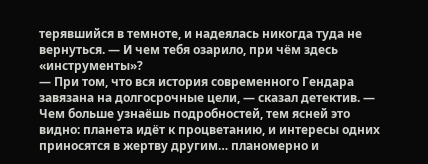терявшийся в темноте, и надеялась никогда туда не вернуться. — И чем тебя озарило, при чём здесь «инструменты»?
— При том, что вся история современного Гендара завязана на долгосрочные цели, — сказал детектив. — Чем больше узнаёшь подробностей, тем ясней это видно: планета идёт к процветанию, и интересы одних приносятся в жертву другим… планомерно и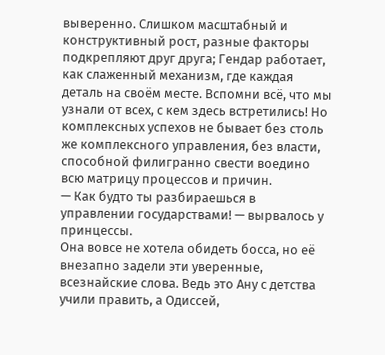выверенно. Слишком масштабный и конструктивный рост, разные факторы подкрепляют друг друга; Гендар работает, как слаженный механизм, где каждая деталь на своём месте. Вспомни всё, что мы узнали от всех, с кем здесь встретились! Но комплексных успехов не бывает без столь же комплексного управления, без власти, способной филигранно свести воедино всю матрицу процессов и причин.
— Как будто ты разбираешься в управлении государствами! — вырвалось у принцессы.
Она вовсе не хотела обидеть босса, но её внезапно задели эти уверенные, всезнайские слова. Ведь это Ану с детства учили править, а Одиссей,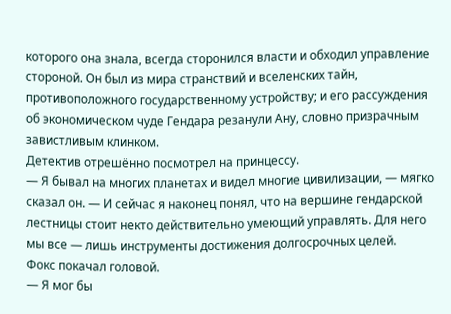которого она знала, всегда сторонился власти и обходил управление стороной. Он был из мира странствий и вселенских тайн, противоположного государственному устройству; и его рассуждения об экономическом чуде Гендара резанули Ану, словно призрачным завистливым клинком.
Детектив отрешённо посмотрел на принцессу.
— Я бывал на многих планетах и видел многие цивилизации, — мягко сказал он. — И сейчас я наконец понял, что на вершине гендарской лестницы стоит некто действительно умеющий управлять. Для него мы все — лишь инструменты достижения долгосрочных целей.
Фокс покачал головой.
— Я мог бы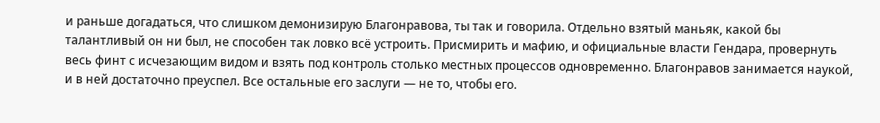и раньше догадаться, что слишком демонизирую Благонравова, ты так и говорила. Отдельно взятый маньяк, какой бы талантливый он ни был, не способен так ловко всё устроить. Присмирить и мафию, и официальные власти Гендара, провернуть весь финт с исчезающим видом и взять под контроль столько местных процессов одновременно. Благонравов занимается наукой, и в ней достаточно преуспел. Все остальные его заслуги — не то, чтобы его.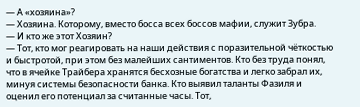— А «хозяина»?
— Хозяина. Которому, вместо босса всех боссов мафии, служит Зубра.
— И кто же этот Хозяин?
— Тот, кто мог реагировать на наши действия с поразительной чёткостью и быстротой, при этом без малейших сантиментов. Кто без труда понял, что в ячейке Трайбера хранятся бесхозные богатства и легко забрал их, минуя системы безопасности банка. Кто выявил таланты Фазиля и оценил его потенциал за считанные часы. Тот,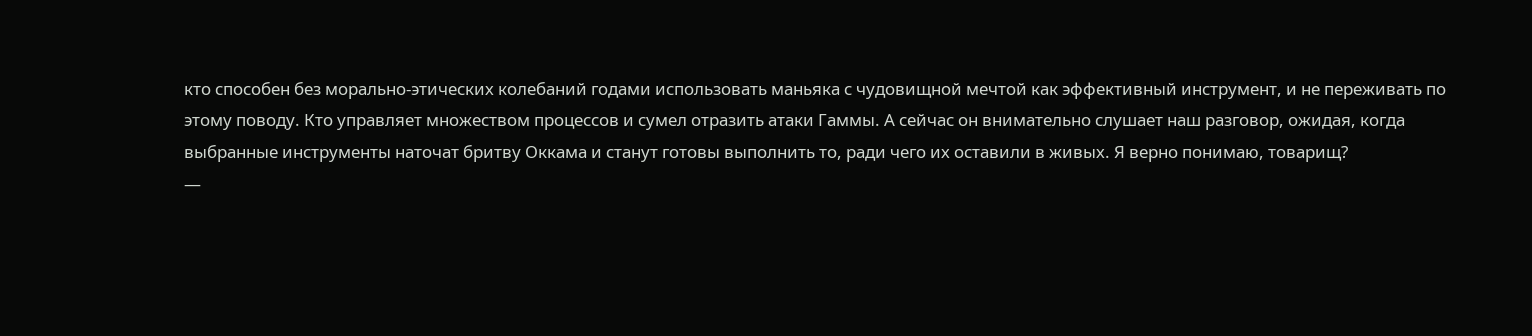кто способен без морально-этических колебаний годами использовать маньяка с чудовищной мечтой как эффективный инструмент, и не переживать по этому поводу. Кто управляет множеством процессов и сумел отразить атаки Гаммы. А сейчас он внимательно слушает наш разговор, ожидая, когда выбранные инструменты наточат бритву Оккама и станут готовы выполнить то, ради чего их оставили в живых. Я верно понимаю, товарищ?
—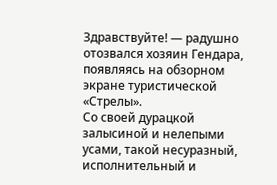Здравствуйте! — радушно отозвался хозяин Гендара, появляясь на обзорном экране туристической «Стрелы».
Со своей дурацкой залысиной и нелепыми усами, такой несуразный, исполнительный и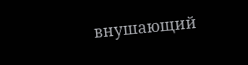внушающий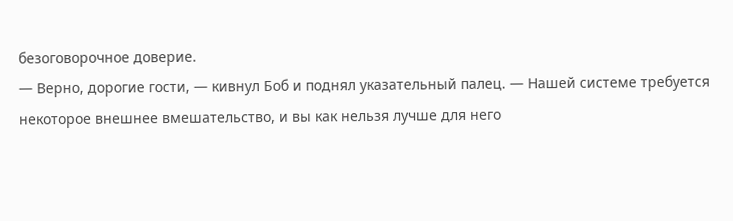безоговорочное доверие.
— Верно, дорогие гости, — кивнул Боб и поднял указательный палец. — Нашей системе требуется некоторое внешнее вмешательство, и вы как нельзя лучше для него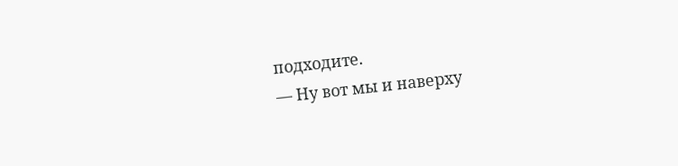подходите.
— Ну вот мы и наверху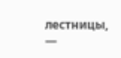лестницы, —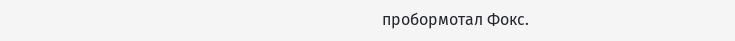пробормотал Фокс.